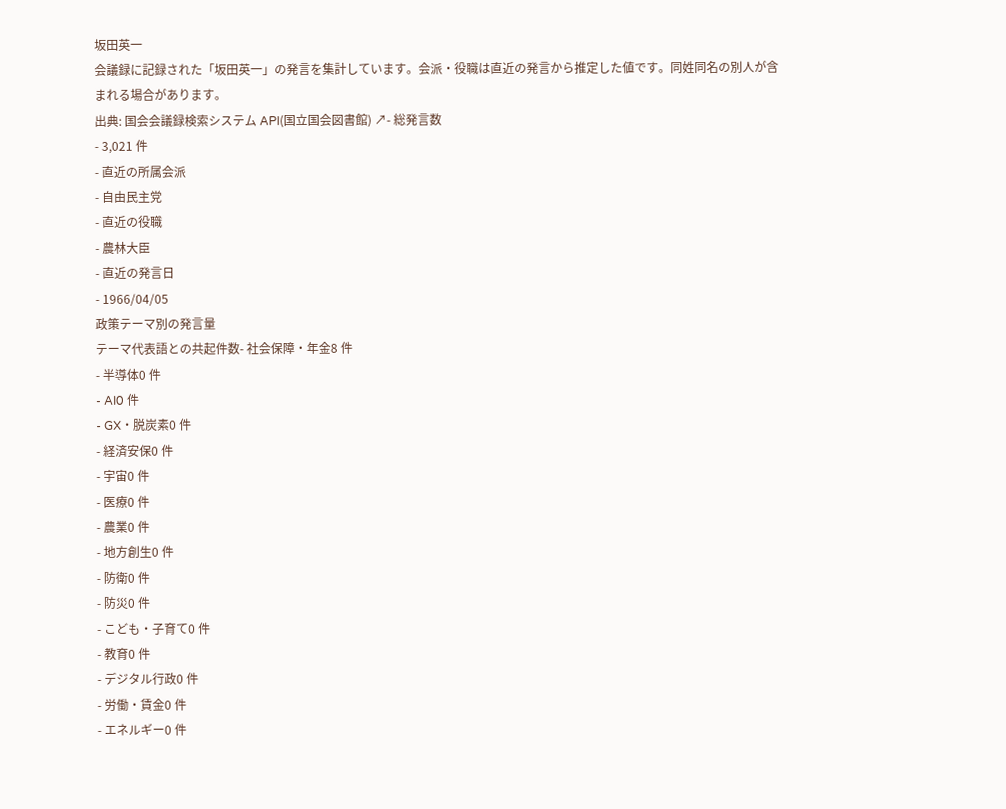坂田英一
会議録に記録された「坂田英一」の発言を集計しています。会派・役職は直近の発言から推定した値です。同姓同名の別人が含まれる場合があります。
出典: 国会会議録検索システム API(国立国会図書館) ↗- 総発言数
- 3,021 件
- 直近の所属会派
- 自由民主党
- 直近の役職
- 農林大臣
- 直近の発言日
- 1966/04/05
政策テーマ別の発言量
テーマ代表語との共起件数- 社会保障・年金8 件
- 半導体0 件
- AI0 件
- GX・脱炭素0 件
- 経済安保0 件
- 宇宙0 件
- 医療0 件
- 農業0 件
- 地方創生0 件
- 防衛0 件
- 防災0 件
- こども・子育て0 件
- 教育0 件
- デジタル行政0 件
- 労働・賃金0 件
- エネルギー0 件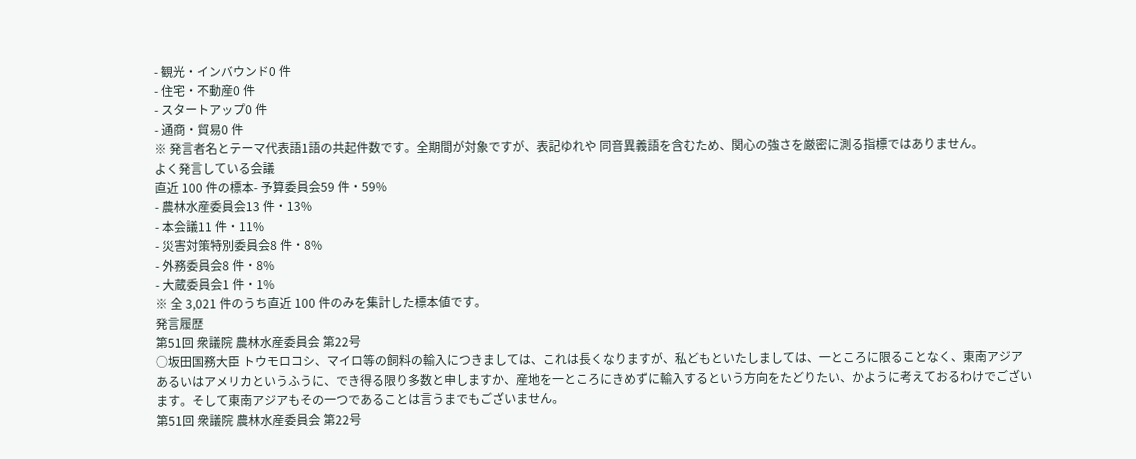- 観光・インバウンド0 件
- 住宅・不動産0 件
- スタートアップ0 件
- 通商・貿易0 件
※ 発言者名とテーマ代表語1語の共起件数です。全期間が対象ですが、表記ゆれや 同音異義語を含むため、関心の強さを厳密に測る指標ではありません。
よく発言している会議
直近 100 件の標本- 予算委員会59 件・59%
- 農林水産委員会13 件・13%
- 本会議11 件・11%
- 災害対策特別委員会8 件・8%
- 外務委員会8 件・8%
- 大蔵委員会1 件・1%
※ 全 3,021 件のうち直近 100 件のみを集計した標本値です。
発言履歴
第51回 衆議院 農林水産委員会 第22号
○坂田国務大臣 トウモロコシ、マイロ等の飼料の輸入につきましては、これは長くなりますが、私どもといたしましては、一ところに限ることなく、東南アジアあるいはアメリカというふうに、でき得る限り多数と申しますか、産地を一ところにきめずに輸入するという方向をたどりたい、かように考えておるわけでございます。そして東南アジアもその一つであることは言うまでもございません。
第51回 衆議院 農林水産委員会 第22号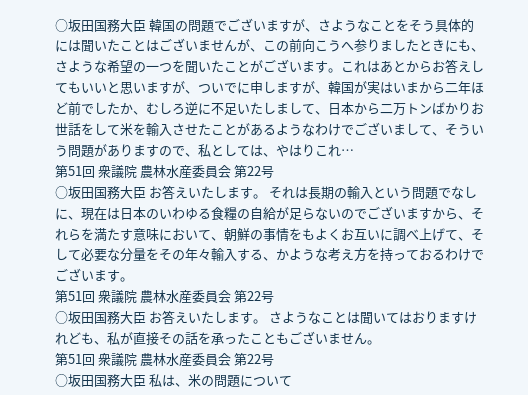○坂田国務大臣 韓国の問題でございますが、さようなことをそう具体的には聞いたことはございませんが、この前向こうへ参りましたときにも、さような希望の一つを聞いたことがございます。これはあとからお答えしてもいいと思いますが、ついでに申しますが、韓国が実はいまから二年ほど前でしたか、むしろ逆に不足いたしまして、日本から二万トンばかりお世話をして米を輸入させたことがあるようなわけでございまして、そういう問題がありますので、私としては、やはりこれ…
第51回 衆議院 農林水産委員会 第22号
○坂田国務大臣 お答えいたします。 それは長期の輸入という問題でなしに、現在は日本のいわゆる食糧の自給が足らないのでございますから、それらを満たす意味において、朝鮮の事情をもよくお互いに調べ上げて、そして必要な分量をその年々輸入する、かような考え方を持っておるわけでございます。
第51回 衆議院 農林水産委員会 第22号
○坂田国務大臣 お答えいたします。 さようなことは聞いてはおりますけれども、私が直接その話を承ったこともございません。
第51回 衆議院 農林水産委員会 第22号
○坂田国務大臣 私は、米の問題について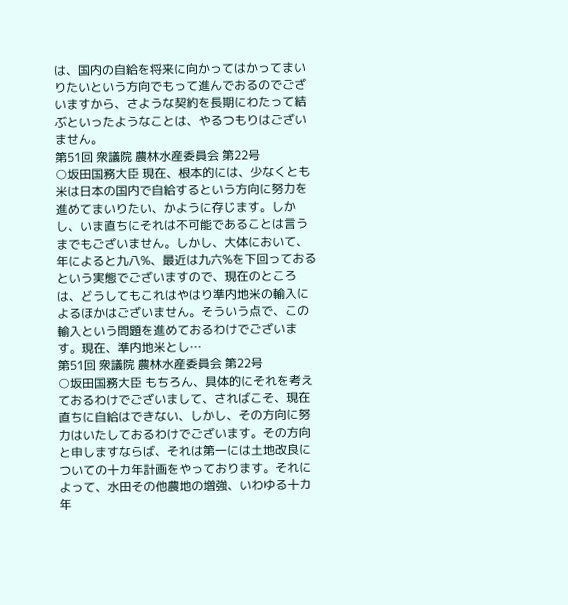は、国内の自給を将来に向かってはかってまいりたいという方向でもって進んでおるのでございますから、さような契約を長期にわたって結ぶといったようなことは、やるつもりはございません。
第51回 衆議院 農林水産委員会 第22号
○坂田国務大臣 現在、根本的には、少なくとも米は日本の国内で自給するという方向に努力を進めてまいりたい、かように存じます。しかし、いま直ちにそれは不可能であることは言うまでもございません。しかし、大体において、年によると九八%、最近は九六%を下回っておるという実態でございますので、現在のところは、どうしてもこれはやはり準内地米の輸入によるほかはございません。そういう点で、この輸入という問題を進めておるわけでございます。現在、準内地米とし…
第51回 衆議院 農林水産委員会 第22号
○坂田国務大臣 もちろん、具体的にそれを考えておるわけでございまして、さればこそ、現在直ちに自給はできない、しかし、その方向に努力はいたしておるわけでございます。その方向と申しますならば、それは第一には土地改良についての十カ年計画をやっております。それによって、水田その他農地の増強、いわゆる十カ年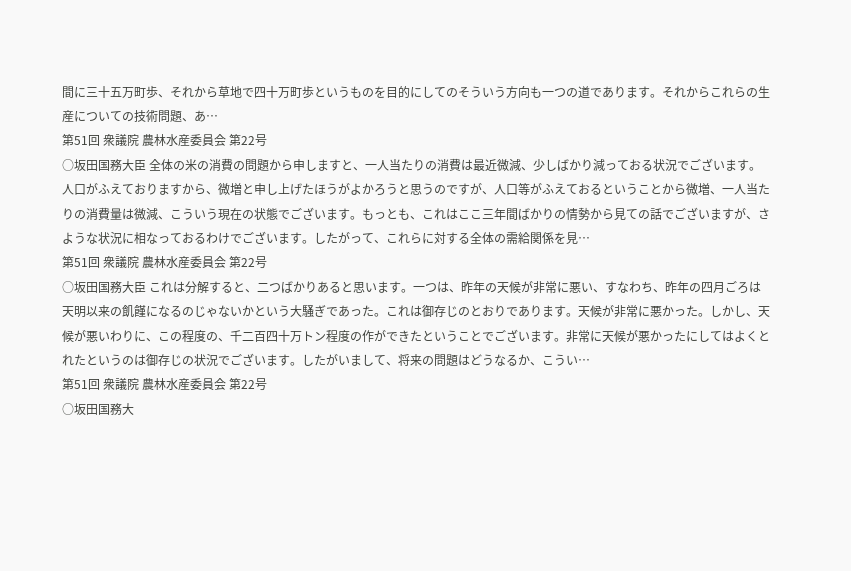間に三十五万町歩、それから草地で四十万町歩というものを目的にしてのそういう方向も一つの道であります。それからこれらの生産についての技術問題、あ…
第51回 衆議院 農林水産委員会 第22号
○坂田国務大臣 全体の米の消費の問題から申しますと、一人当たりの消費は最近微減、少しばかり減っておる状況でございます。人口がふえておりますから、微増と申し上げたほうがよかろうと思うのですが、人口等がふえておるということから微増、一人当たりの消費量は微減、こういう現在の状態でございます。もっとも、これはここ三年間ばかりの情勢から見ての話でございますが、さような状況に相なっておるわけでございます。したがって、これらに対する全体の需給関係を見…
第51回 衆議院 農林水産委員会 第22号
○坂田国務大臣 これは分解すると、二つばかりあると思います。一つは、昨年の天候が非常に悪い、すなわち、昨年の四月ごろは天明以来の飢饉になるのじゃないかという大騒ぎであった。これは御存じのとおりであります。天候が非常に悪かった。しかし、天候が悪いわりに、この程度の、千二百四十万トン程度の作ができたということでございます。非常に天候が悪かったにしてはよくとれたというのは御存じの状況でございます。したがいまして、将来の問題はどうなるか、こうい…
第51回 衆議院 農林水産委員会 第22号
○坂田国務大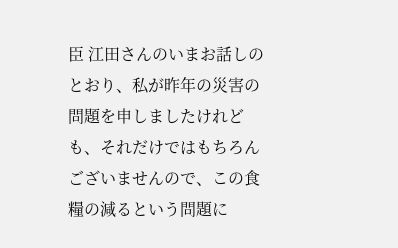臣 江田さんのいまお話しのとおり、私が昨年の災害の問題を申しましたけれども、それだけではもちろんございませんので、この食糧の減るという問題に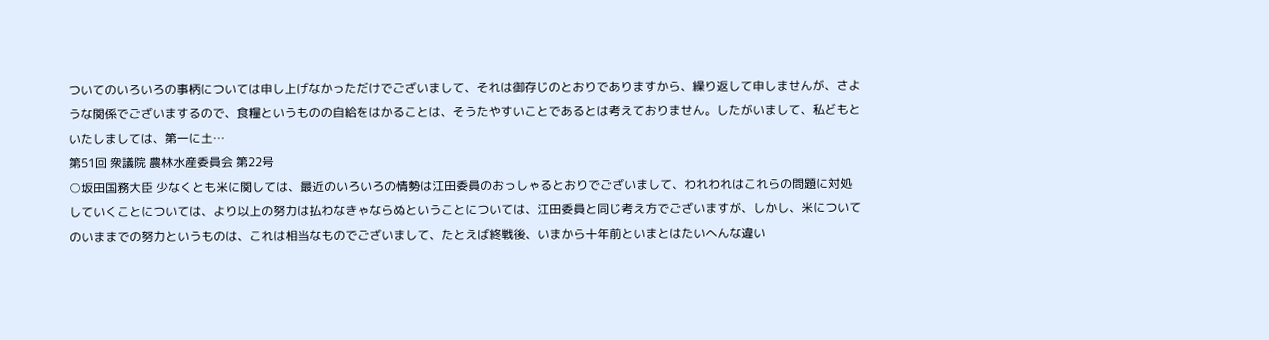ついてのいろいろの事柄については申し上げなかっただけでございまして、それは御存じのとおりでありますから、繰り返して申しませんが、さような関係でございまするので、食糧というものの自給をはかることは、そうたやすいことであるとは考えておりません。したがいまして、私どもといたしましては、第一に土…
第51回 衆議院 農林水産委員会 第22号
○坂田国務大臣 少なくとも米に関しては、最近のいろいろの情勢は江田委員のおっしゃるとおりでございまして、われわれはこれらの問題に対処していくことについては、より以上の努力は払わなきゃならぬということについては、江田委員と同じ考え方でございますが、しかし、米についてのいままでの努力というものは、これは相当なものでございまして、たとえば終戦後、いまから十年前といまとはたいへんな違い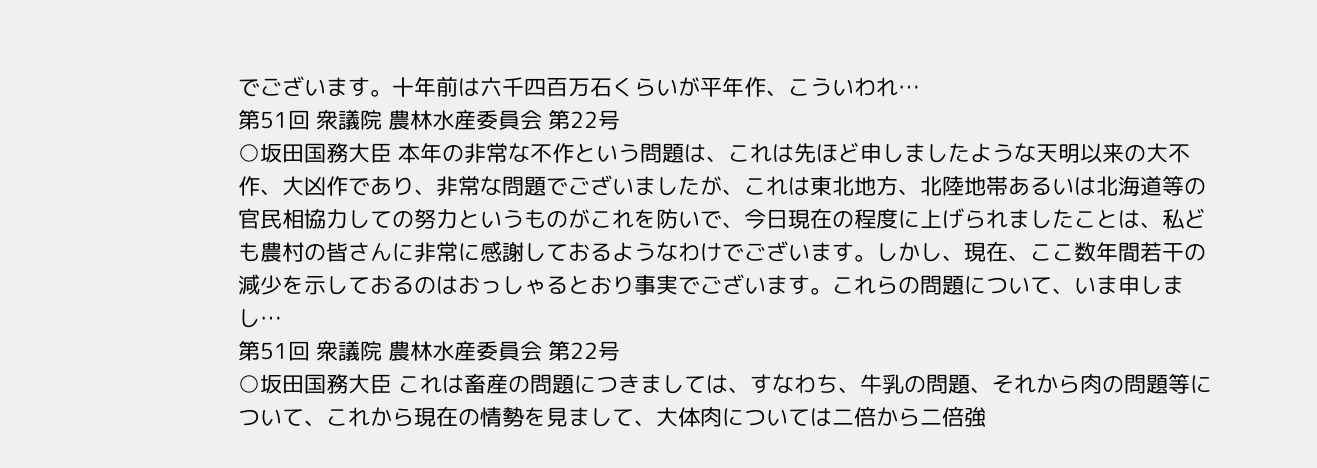でございます。十年前は六千四百万石くらいが平年作、こういわれ…
第51回 衆議院 農林水産委員会 第22号
○坂田国務大臣 本年の非常な不作という問題は、これは先ほど申しましたような天明以来の大不作、大凶作であり、非常な問題でございましたが、これは東北地方、北陸地帯あるいは北海道等の官民相協力しての努力というものがこれを防いで、今日現在の程度に上げられましたことは、私ども農村の皆さんに非常に感謝しておるようなわけでございます。しかし、現在、ここ数年間若干の減少を示しておるのはおっしゃるとおり事実でございます。これらの問題について、いま申しまし…
第51回 衆議院 農林水産委員会 第22号
○坂田国務大臣 これは畜産の問題につきましては、すなわち、牛乳の問題、それから肉の問題等について、これから現在の情勢を見まして、大体肉については二倍から二倍強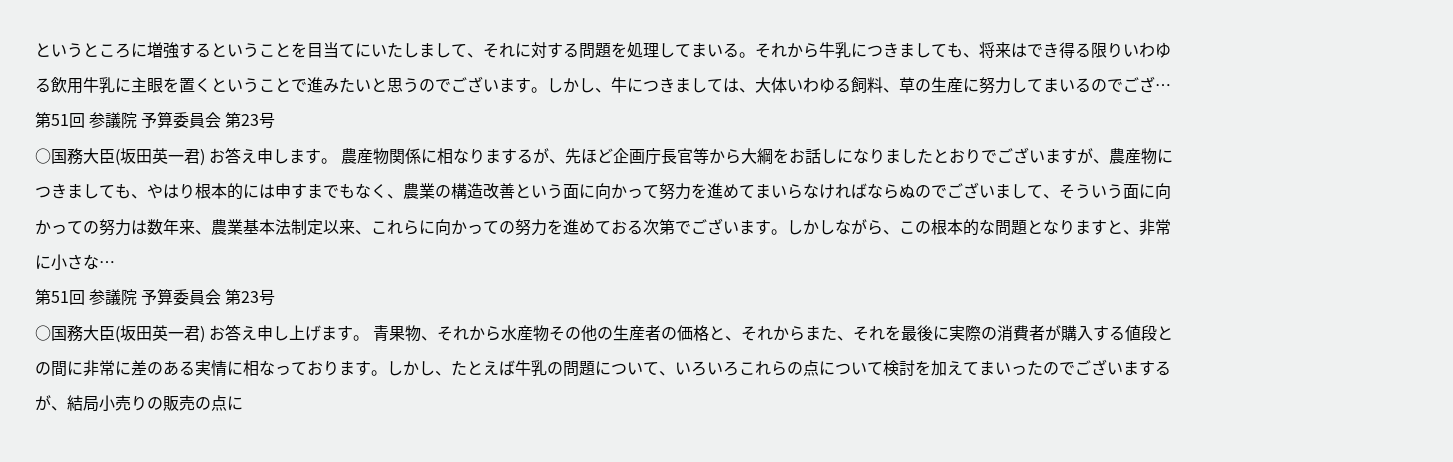というところに増強するということを目当てにいたしまして、それに対する問題を処理してまいる。それから牛乳につきましても、将来はでき得る限りいわゆる飲用牛乳に主眼を置くということで進みたいと思うのでございます。しかし、牛につきましては、大体いわゆる飼料、草の生産に努力してまいるのでござ…
第51回 参議院 予算委員会 第23号
○国務大臣(坂田英一君) お答え申します。 農産物関係に相なりまするが、先ほど企画庁長官等から大綱をお話しになりましたとおりでございますが、農産物につきましても、やはり根本的には申すまでもなく、農業の構造改善という面に向かって努力を進めてまいらなければならぬのでございまして、そういう面に向かっての努力は数年来、農業基本法制定以来、これらに向かっての努力を進めておる次第でございます。しかしながら、この根本的な問題となりますと、非常に小さな…
第51回 参議院 予算委員会 第23号
○国務大臣(坂田英一君) お答え申し上げます。 青果物、それから水産物その他の生産者の価格と、それからまた、それを最後に実際の消費者が購入する値段との間に非常に差のある実情に相なっております。しかし、たとえば牛乳の問題について、いろいろこれらの点について検討を加えてまいったのでございまするが、結局小売りの販売の点に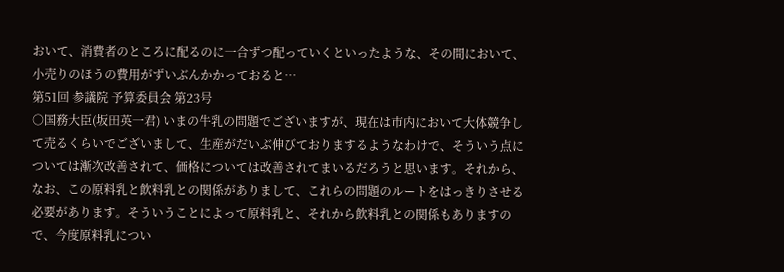おいて、消費者のところに配るのに一合ずつ配っていくといったような、その間において、小売りのほうの費用がずいぶんかかっておると…
第51回 参議院 予算委員会 第23号
○国務大臣(坂田英一君) いまの牛乳の問題でございますが、現在は市内において大体競争して売るくらいでございまして、生産がだいぶ伸びておりまするようなわけで、そういう点については漸次改善されて、価格については改善されてまいるだろうと思います。それから、なお、この原料乳と飲料乳との関係がありまして、これらの問題のルートをはっきりさせる必要があります。そういうことによって原料乳と、それから飲料乳との関係もありますので、今度原料乳につい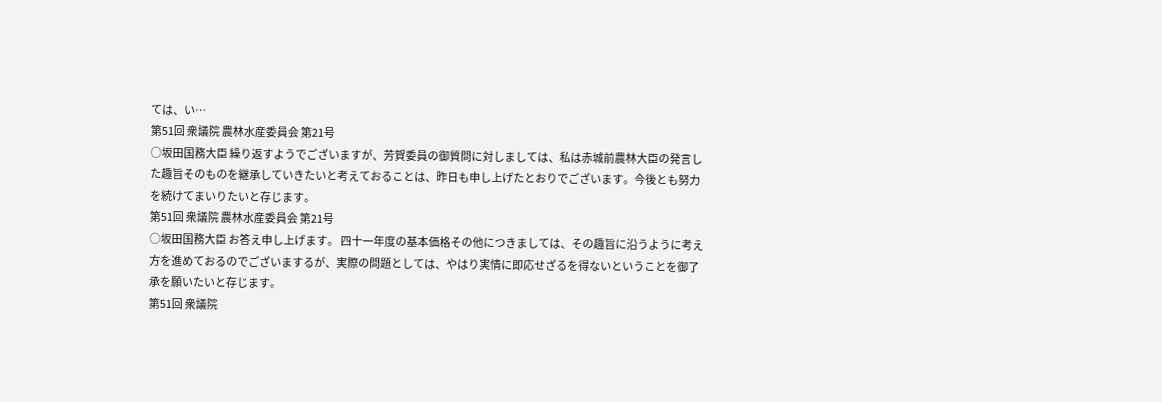ては、い…
第51回 衆議院 農林水産委員会 第21号
○坂田国務大臣 繰り返すようでございますが、芳賀委員の御質問に対しましては、私は赤城前農林大臣の発言した趣旨そのものを継承していきたいと考えておることは、昨日も申し上げたとおりでございます。今後とも努力を続けてまいりたいと存じます。
第51回 衆議院 農林水産委員会 第21号
○坂田国務大臣 お答え申し上げます。 四十一年度の基本価格その他につきましては、その趣旨に沿うように考え方を進めておるのでございまするが、実際の問題としては、やはり実情に即応せざるを得ないということを御了承を願いたいと存じます。
第51回 衆議院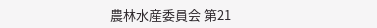農林水産委員会 第21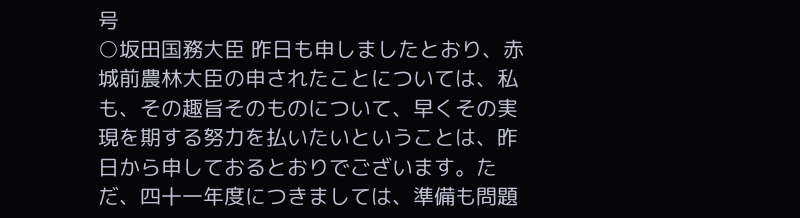号
○坂田国務大臣 昨日も申しましたとおり、赤城前農林大臣の申されたことについては、私も、その趣旨そのものについて、早くその実現を期する努力を払いたいということは、昨日から申しておるとおりでございます。ただ、四十一年度につきましては、準備も問題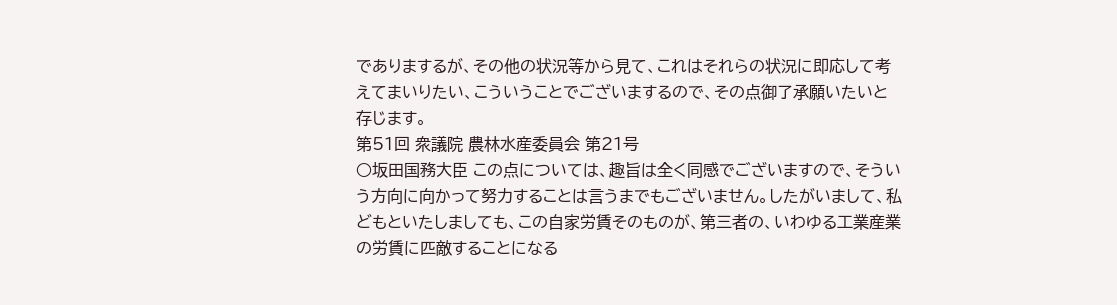でありまするが、その他の状況等から見て、これはそれらの状況に即応して考えてまいりたい、こういうことでございまするので、その点御了承願いたいと存じます。
第51回 衆議院 農林水産委員会 第21号
○坂田国務大臣 この点については、趣旨は全く同感でございますので、そういう方向に向かって努力することは言うまでもございません。したがいまして、私どもといたしましても、この自家労賃そのものが、第三者の、いわゆる工業産業の労賃に匹敵することになる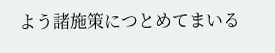よう諸施策につとめてまいる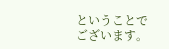ということでございます。